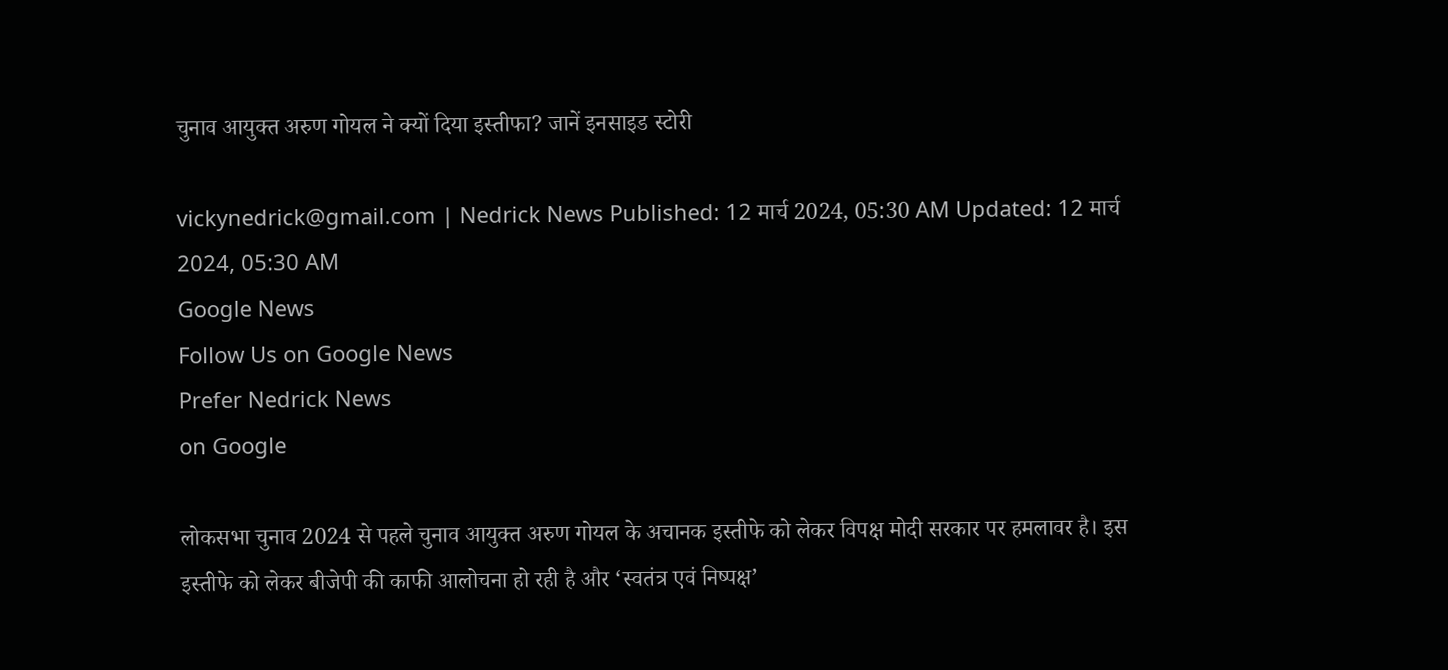चुनाव आयुक्त अरुण गोयल ने क्यों दिया इस्तीफा? जानें इनसाइड स्टोरी

vickynedrick@gmail.com | Nedrick News Published: 12 मार्च 2024, 05:30 AM Updated: 12 मार्च 2024, 05:30 AM
Google News
Follow Us on Google News
Prefer Nedrick News
on Google

लोकसभा चुनाव 2024 से पहले चुनाव आयुक्त अरुण गोयल के अचानक इस्तीफे को लेकर विपक्ष मोदी सरकार पर हमलावर है। इस इस्तीफे को लेकर बीजेपी की काफी आलोचना हो रही है और ‘स्वतंत्र एवं निष्पक्ष’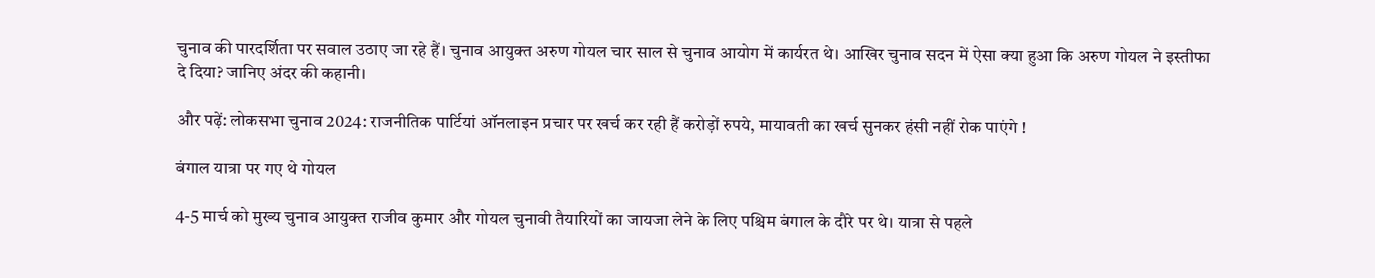चुनाव की पारदर्शिता पर सवाल उठाए जा रहे हैं। चुनाव आयुक्त अरुण गोयल चार साल से चुनाव आयोग में कार्यरत थे। आखिर चुनाव सदन में ऐसा क्या हुआ कि अरुण गोयल ने इस्तीफा दे दिया? जानिए अंदर की कहानी।

और पढ़ें: लोकसभा चुनाव 2024: राजनीतिक पार्टियां ऑनलाइन प्रचार पर खर्च कर रही हैं करोड़ों रुपये, मायावती का खर्च सुनकर हंसी नहीं रोक पाएंगे !

बंगाल यात्रा पर गए थे गोयल

4-5 मार्च को मुख्य चुनाव आयुक्त राजीव कुमार और गोयल चुनावी तैयारियों का जायजा लेने के लिए पश्चिम बंगाल के दौरे पर थे। यात्रा से पहले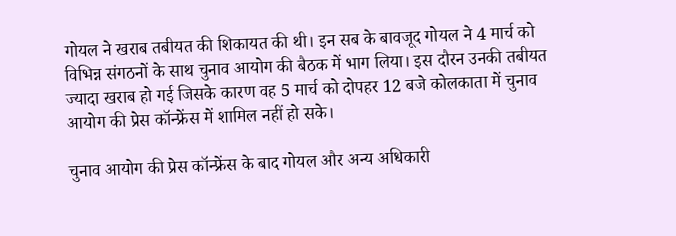गोयल ने खराब तबीयत की शिकायत की थी। इन सब के बावजूद गोयल ने 4 मार्च को विभिन्न संगठनों के साथ चुनाव आयोग की बैठक में भाग लिया। इस दौरन उनकी तबीयत ज्यादा खराब हो गई जिसके कारण वह 5 मार्च को दोपहर 12 बजे कोलकाता में चुनाव आयोग की प्रेस कॉन्फ्रेंस में शामिल नहीं हो सके।

चुनाव आयोग की प्रेस कॉन्फ्रेंस के बाद गोयल और अन्य अधिकारी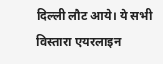दिल्ली लौट आये। ये सभी विस्तारा एयरलाइन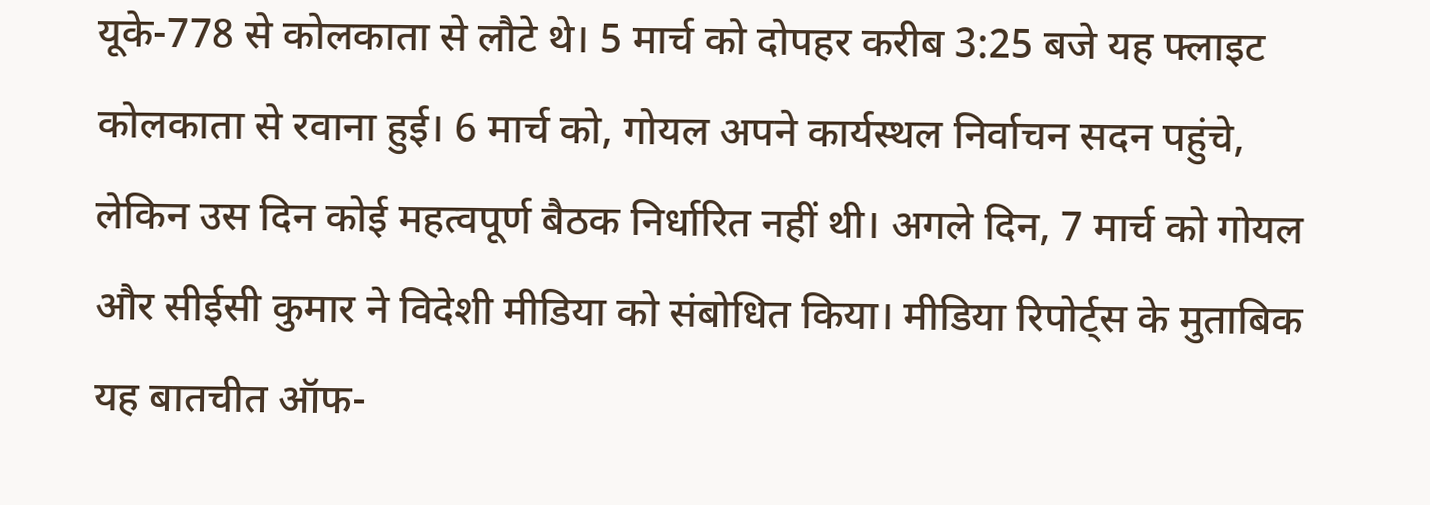यूके-778 से कोलकाता से लौटे थे। 5 मार्च को दोपहर करीब 3:25 बजे यह फ्लाइट कोलकाता से रवाना हुई। 6 मार्च को, गोयल अपने कार्यस्थल निर्वाचन सदन पहुंचे, लेकिन उस दिन कोई महत्वपूर्ण बैठक निर्धारित नहीं थी। अगले दिन, 7 मार्च को गोयल और सीईसी कुमार ने विदेशी मीडिया को संबोधित किया। मीडिया रिपोर्ट्स के मुताबिक यह बातचीत ऑफ-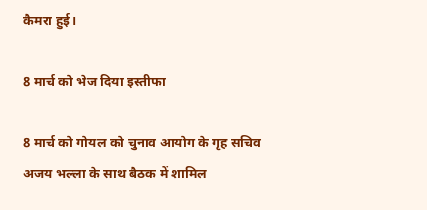कैमरा हुई।

8 मार्च को भेज दिया इस्तीफा

8 मार्च को गोयल को चुनाव आयोग के गृह सचिव अजय भल्ला के साथ बैठक में शामिल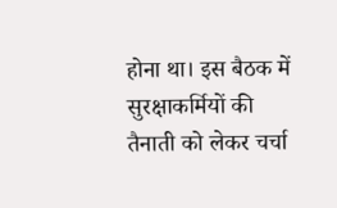होना था। इस बैठक में सुरक्षाकर्मियों की तैनाती को लेकर चर्चा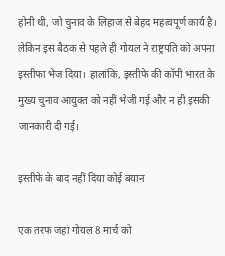होनी थी, जो चुनाव के लिहाज से बेहद महत्वपूर्ण कार्य है। लेकिन इस बैठक से पहले ही गोयल ने राष्ट्रपति को अपना इस्तीफा भेज दिया। हालांकि, इस्तीफे की कॉपी भारत के मुख्य चुनाव आयुक्त को नहीं भेजी गई और न ही इसकी जानकारी दी गई।

इस्तीफे के बाद नहीं दिया कोई बयान

एक तरफ जहां गोयल 8 मार्च को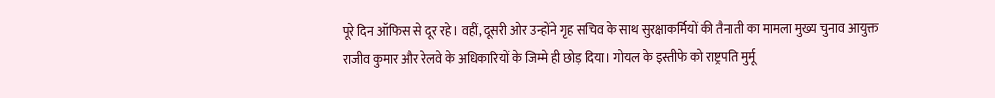पूरे दिन ऑफिस से दूर रहे। वहीं, दूसरी ओर उन्होंने गृह सचिव के साथ सुरक्षाकर्मियों की तैनाती का मामला मुख्य चुनाव आयुक्त राजीव कुमार और रेलवे के अधिकारियों के जिम्मे ही छोड़ दिया। गोयल के इस्तीफे को राष्ट्रपति मुर्मू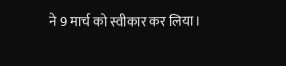ने 9 मार्च को स्वीकार कर लिया।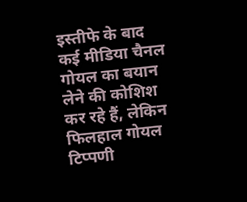इस्तीफे के बाद कई मीडिया चैनल गोयल का बयान लेने की कोशिश कर रहे हैं, लेकिन फिलहाल गोयल टिप्पणी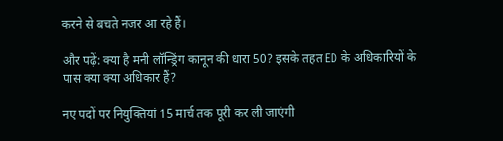करने से बचते नजर आ रहे हैं।

और पढ़ें: क्या है मनी लॉन्ड्रिंग कानून की धारा 50? इसके तहत ED के अधिकारियों के पास क्या क्या अधिकार हैं?

नए पदों पर नियुक्तियां 15 मार्च तक पूरी कर ली जाएंगी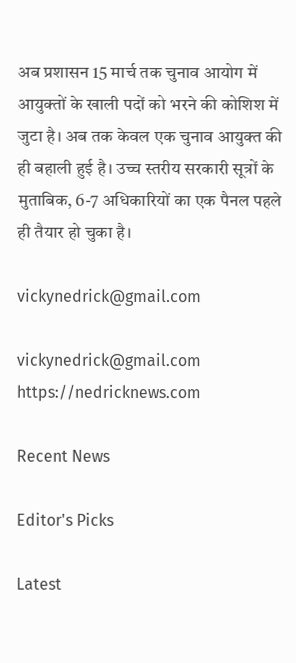अब प्रशासन 15 मार्च तक चुनाव आयोग में आयुक्तों के खाली पदों को भरने की कोशिश में जुटा है। अब तक केवल एक चुनाव आयुक्त की ही बहाली हुई है। उच्च स्तरीय सरकारी सूत्रों के मुताबिक, 6-7 अधिकारियों का एक पैनल पहले ही तैयार हो चुका है।

vickynedrick@gmail.com

vickynedrick@gmail.com https://nedricknews.com

Recent News

Editor's Picks

Latest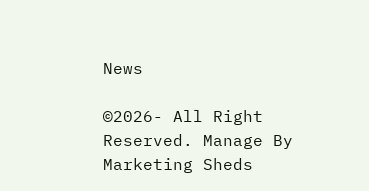News

©2026- All Right Reserved. Manage By Marketing Sheds